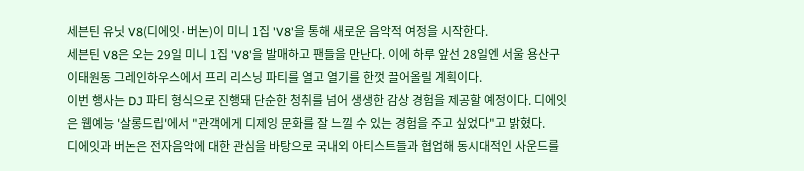세븐틴 유닛 V8(디에잇·버논)이 미니 1집 'V8'을 통해 새로운 음악적 여정을 시작한다.
세븐틴 V8은 오는 29일 미니 1집 'V8'을 발매하고 팬들을 만난다. 이에 하루 앞선 28일엔 서울 용산구 이태원동 그레인하우스에서 프리 리스닝 파티를 열고 열기를 한껏 끌어올릴 계획이다.
이번 행사는 DJ 파티 형식으로 진행돼 단순한 청취를 넘어 생생한 감상 경험을 제공할 예정이다. 디에잇은 웹예능 '살롱드립'에서 "관객에게 디제잉 문화를 잘 느낄 수 있는 경험을 주고 싶었다"고 밝혔다.
디에잇과 버논은 전자음악에 대한 관심을 바탕으로 국내외 아티스트들과 협업해 동시대적인 사운드를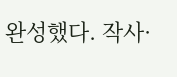완성했다. 작사·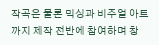작곡은 물론 믹싱과 비주얼 아트까지 제작 전반에 참여하며 창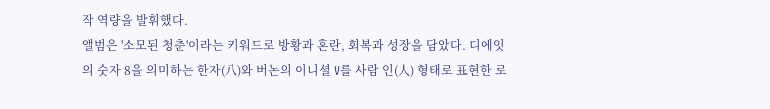작 역량을 발휘했다.
앨범은 '소모된 청춘'이라는 키워드로 방황과 혼란, 회복과 성장을 담았다. 디에잇의 숫자 8을 의미하는 한자(八)와 버논의 이니셜 V를 사람 인(人) 형태로 표현한 로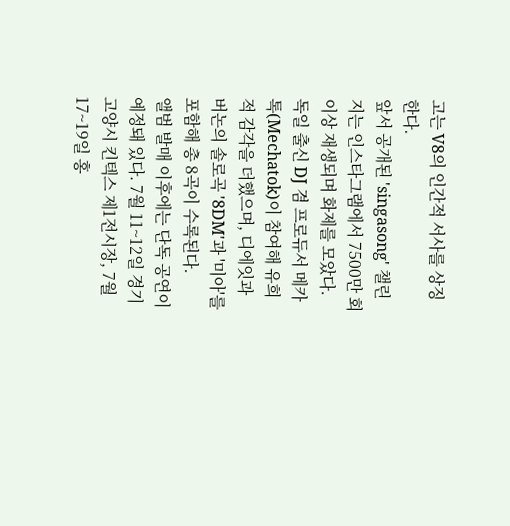고는 V8의 인간적 서사를 상징한다.
앞서 공개된 'singasong' 챌린지는 인스타그램에서 7500만 회 이상 재생되며 화제를 모았다. 독일 출신 DJ 겸 프로듀서 메카톡(Mechatok)이 참여해 유희적 감각을 더했으며, 디에잇과 버논의 솔로곡 '8DM'과 '미아'를 포함해 총 8곡이 수록된다.
앨범 발매 이후에는 단독 공연이 예정돼 있다. 7월 11~12일 경기 고양시 킨텍스 제1전시장, 7월 17~19일 홍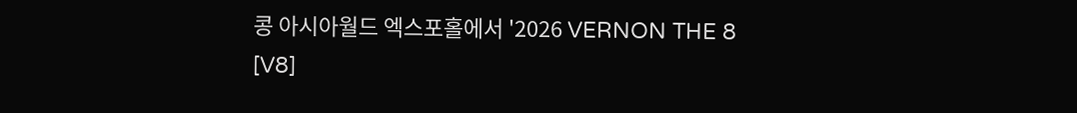콩 아시아월드 엑스포홀에서 '2026 VERNON THE 8 [V8]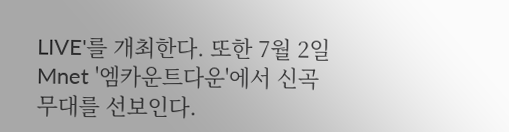LIVE'를 개최한다. 또한 7월 2일 Mnet '엠카운트다운'에서 신곡 무대를 선보인다.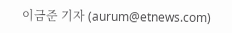이금준 기자 (aurum@etnews.com)